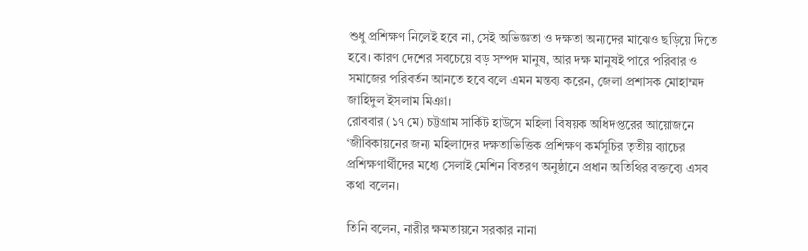শুধু প্রশিক্ষণ নিলেই হবে না, সেই অভিজ্ঞতা ও দক্ষতা অন্যদের মাঝেও ছড়িয়ে দিতে হবে। কারণ দেশের সবচেয়ে বড় সম্পদ মানুষ, আর দক্ষ মানুষই পারে পরিবার ও সমাজের পরিবর্তন আনতে হবে বলে এমন মন্তব্য করেন, জেলা প্রশাসক মোহাম্মদ জাহিদুল ইসলাম মিঞা।
রোববার (১৭ মে) চট্টগ্রাম সার্কিট হাউসে মহিলা বিষয়ক অধিদপ্তরের আয়োজনে ‘জীবিকায়নের জন্য মহিলাদের দক্ষতাভিত্তিক প্রশিক্ষণ কর্মসূচির তৃতীয় ব্যাচের প্রশিক্ষণার্থীদের মধ্যে সেলাই মেশিন বিতরণ অনুষ্ঠানে প্রধান অতিথির বক্তব্যে এসব কথা বলেন।

তিনি বলেন, নারীর ক্ষমতায়নে সরকার নানা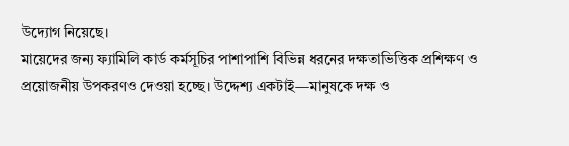উদ্যোগ নিয়েছে।
মায়েদের জন্য ফ্যামিলি কার্ড কর্মসূচির পাশাপাশি বিভিন্ন ধরনের দক্ষতাভিত্তিক প্রশিক্ষণ ও প্রয়োজনীয় উপকরণও দেওয়া হচ্ছে। উদ্দেশ্য একটাই—মানুষকে দক্ষ ও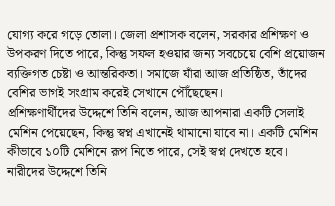যোগ্য করে গড়ে তোলা। জেলা প্রশাসক বলেন, সরকার প্রশিক্ষণ ও উপকরণ দিতে পারে, কিন্তু সফল হওয়ার জন্য সবচেয়ে বেশি প্রয়োজন ব্যক্তিগত চেষ্টা ও আন্তরিকতা। সমাজে যাঁরা আজ প্রতিষ্ঠিত, তাঁদের বেশির ভাগই সংগ্রাম করেই সেখানে পৌঁছেছেন।
প্রশিক্ষণার্থীদের উদ্দেশে তিনি বলেন, আজ আপনারা একটি সেলাই মেশিন পেয়েছেন, কিন্তু স্বপ্ন এখানেই থামানো যাবে না। একটি মেশিন কীভাবে ১০টি মেশিনে রূপ নিতে পারে, সেই স্বপ্ন দেখতে হবে।
নারীদের উদ্দেশে তিনি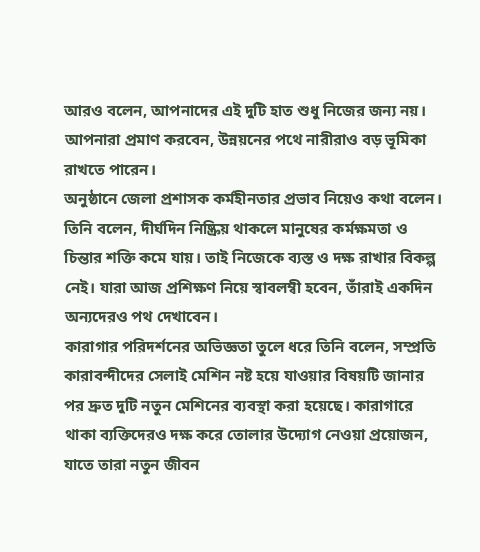আরও বলেন, আপনাদের এই দুটি হাত শুধু নিজের জন্য নয়। আপনারা প্রমাণ করবেন, উন্নয়নের পথে নারীরাও বড় ভূমিকা রাখতে পারেন।
অনুষ্ঠানে জেলা প্রশাসক কর্মহীনতার প্রভাব নিয়েও কথা বলেন। তিনি বলেন, দীর্ঘদিন নিষ্ক্রিয় থাকলে মানুষের কর্মক্ষমতা ও চিন্তার শক্তি কমে যায়। তাই নিজেকে ব্যস্ত ও দক্ষ রাখার বিকল্প নেই। যারা আজ প্রশিক্ষণ নিয়ে স্বাবলম্বী হবেন, তাঁরাই একদিন অন্যদেরও পথ দেখাবেন।
কারাগার পরিদর্শনের অভিজ্ঞতা তুলে ধরে তিনি বলেন, সম্প্রতি কারাবন্দীদের সেলাই মেশিন নষ্ট হয়ে যাওয়ার বিষয়টি জানার পর দ্রুত দুটি নতুন মেশিনের ব্যবস্থা করা হয়েছে। কারাগারে থাকা ব্যক্তিদেরও দক্ষ করে তোলার উদ্যোগ নেওয়া প্রয়োজন, যাতে তারা নতুন জীবন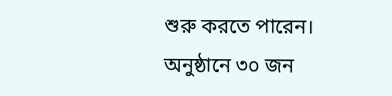শুরু করতে পারেন।
অনুষ্ঠানে ৩০ জন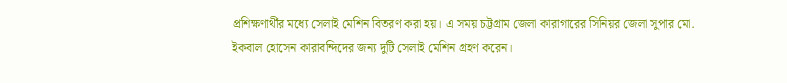প্রশিক্ষণার্থীর মধ্যে সেলাই মেশিন বিতরণ করা হয়। এ সময় চট্টগ্রাম জেলা কারাগারের সিনিয়র জেলা সুপার মো. ইকবাল হোসেন কারাবন্দিদের জন্য দুটি সেলাই মেশিন গ্রহণ করেন।